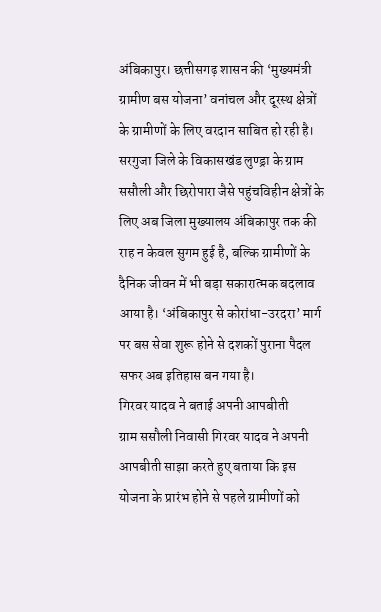अंबिकापुर। छत्तीसगढ़ शासन की ‘मुख्यमंत्री ग्रामीण बस योजना’ वनांचल और दूरस्थ क्षेत्रों के ग्रामीणों के लिए वरदान साबित हो रही है। सरगुजा जिले के विकासखंड लुण्ड्रा के ग्राम ससौली और छिरोपारा जैसे पहुंचविहीन क्षेत्रों के लिए अब जिला मुख्यालय अंबिकापुर तक की राह न केवल सुगम हुई है, बल्कि ग्रामीणों के दैनिक जीवन में भी बड़ा सकारात्मक बदलाव आया है। ‘अंबिकापुर से कोरांधा-उरदरा’ मार्ग पर बस सेवा शुरू होने से दशकों पुराना पैदल सफर अब इतिहास बन गया है।
गिरवर यादव ने बताई अपनी आपबीती
ग्राम ससौली निवासी गिरवर यादव ने अपनी आपबीती साझा करते हुए बताया कि इस योजना के प्रारंभ होने से पहले ग्रामीणों को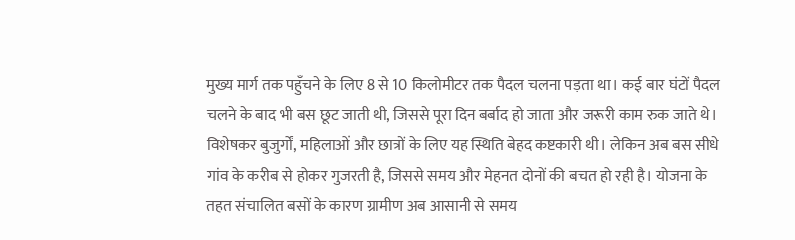मुख्य मार्ग तक पहुँचने के लिए 8 से 10 किलोमीटर तक पैदल चलना पड़ता था। कई बार घंटों पैदल चलने के बाद भी बस छूट जाती थी, जिससे पूरा दिन बर्बाद हो जाता और जरूरी काम रुक जाते थे।
विशेषकर बुजुर्गों, महिलाओं और छात्रों के लिए यह स्थिति बेहद कष्टकारी थी। लेकिन अब बस सीधे गांव के करीब से होकर गुजरती है, जिससे समय और मेहनत दोनों की बचत हो रही है। योजना के तहत संचालित बसों के कारण ग्रामीण अब आसानी से समय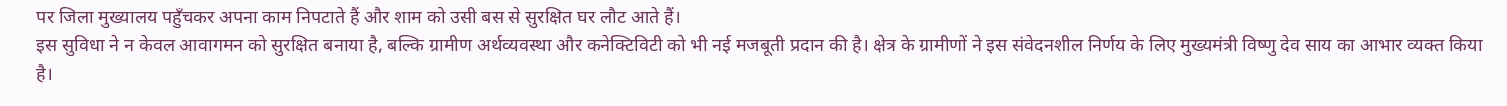पर जिला मुख्यालय पहुँचकर अपना काम निपटाते हैं और शाम को उसी बस से सुरक्षित घर लौट आते हैं।
इस सुविधा ने न केवल आवागमन को सुरक्षित बनाया है, बल्कि ग्रामीण अर्थव्यवस्था और कनेक्टिविटी को भी नई मजबूती प्रदान की है। क्षेत्र के ग्रामीणों ने इस संवेदनशील निर्णय के लिए मुख्यमंत्री विष्णु देव साय का आभार व्यक्त किया है।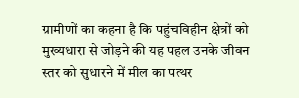ग्रामीणों का कहना है कि पहुंचविहीन क्षेत्रों को मुख्यधारा से जोड़ने की यह पहल उनके जीवन स्तर को सुधारने में मील का पत्थर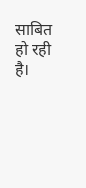साबित हो रही है।